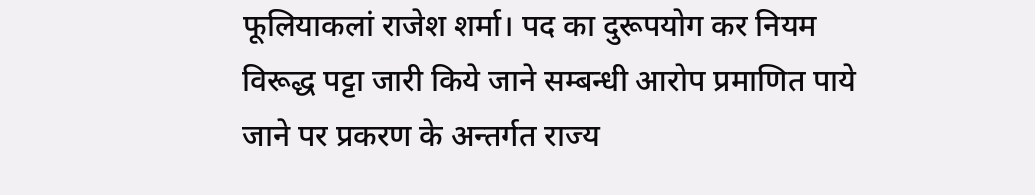फूलियाकलां राजेश शर्मा। पद का दुरूपयोग कर नियम विरूद्ध पट्टा जारी किये जाने सम्बन्धी आरोप प्रमाणित पाये जाने पर प्रकरण के अन्तर्गत राज्य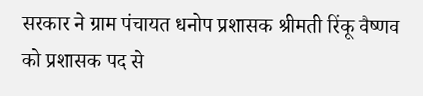सरकार ने ग्राम पंचायत धनोप प्रशासक श्रीमती रिंकू वैष्णव को प्रशासक पद से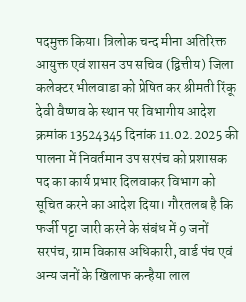पदमुक्त किया। त्रिलोक चन्द मीना अतिरिक्त आयुक्त एवं शासन उप सचिव (द्वित्तीय) जिला कलेक्टर भीलवाडा को प्रेषित कर श्रीमती रिंकू देवी वैष्णव के स्थान पर विभागीय आदेश क्रमांक 13524345 दिनांक 11.02.2025 की पालना में निवर्तमान उप सरपंच को प्रशासक पद का कार्य प्रभार दिलवाकर विभाग को सूचित करने का आदेश दिया। गौरतलब है कि फर्जी पट्टा जारी करने के संबंध में 9 जनों सरपंच, ग्राम विकास अधिकारी, वार्ड पंच एवं अन्य जनों के खिलाफ कन्हैया लाल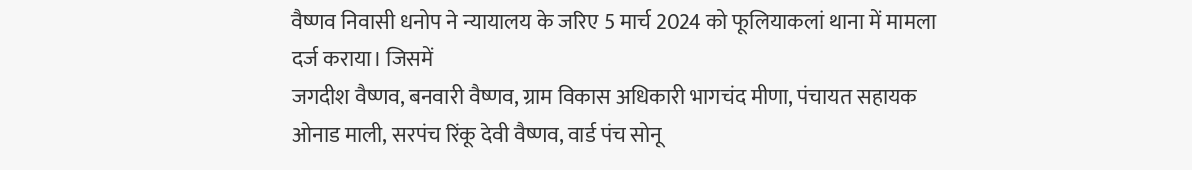वैष्णव निवासी धनोप ने न्यायालय के जरिए 5 मार्च 2024 को फूलियाकलां थाना में मामला दर्ज कराया। जिसमें
जगदीश वैष्णव, बनवारी वैष्णव, ग्राम विकास अधिकारी भागचंद मीणा, पंचायत सहायक ओनाड माली, सरपंच रिंकू देवी वैष्णव, वार्ड पंच सोनू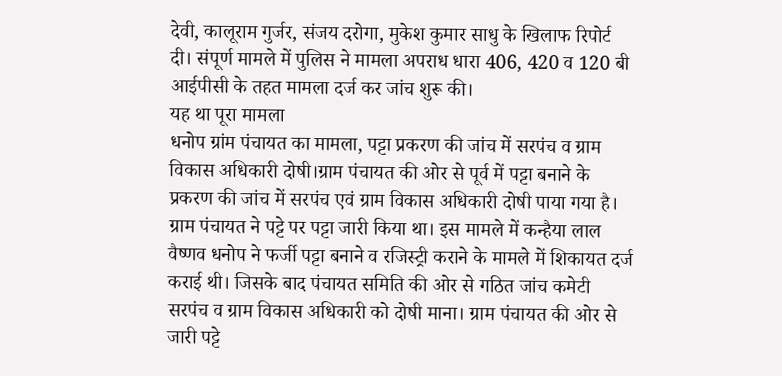देवी, कालूराम गुर्जर, संजय दरोगा, मुकेश कुमार साधु के खिलाफ रिपोर्ट दी। संपूर्ण मामले में पुलिस ने मामला अपराध धारा 406, 420 व 120 बी आईपीसी के तहत मामला दर्ज कर जांच शुरू की।
यह था पूरा मामला
धनोप ग्रांम पंचायत का मामला, पट्टा प्रकरण की जांच में सरपंच व ग्राम विकास अधिकारी दोषी।ग्राम पंचायत की ओर से पूर्व में पट्टा बनाने के प्रकरण की जांच में सरपंच एवं ग्राम विकास अधिकारी दोषी पाया गया है। ग्राम पंचायत ने पट्टे पर पट्टा जारी किया था। इस मामले में कन्हैया लाल वैष्णव धनोप ने फर्जी पट्टा बनाने व रजिस्ट्री कराने के मामले में शिकायत दर्ज कराई थी। जिसके बाद पंचायत समिति की ओर से गठित जांच कमेटी सरपंच व ग्राम विकास अधिकारी को दोषी माना। ग्राम पंचायत की ओर से जारी पट्टे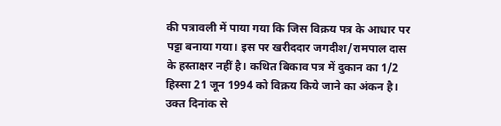की पत्रावली में पाया गया कि जिस विक्रय पत्र के आधार पर पट्टा बनाया गया। इस पर खरीददार जगदीश/रामपाल दास के हस्ताक्षर नहीं है। कथित बिकाव पत्र में दुकान का 1/2 हिस्सा 21 जून 1994 को विक्रय किये जाने का अंकन है। उक्त दिनांक से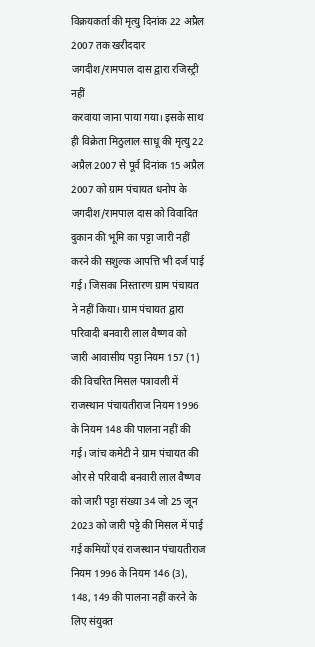विक्रयकर्ता की मृत्यु दिनांक 22 अप्रैल 2007 तक खरीददार जगदीश/रामपाल दास द्वारा रजिस्ट्री नहीं
करवाया जाना पाया गया। इसके साथ ही विक्रेता मिठुलाल साधू की मृत्यु 22 अप्रैल 2007 से पूर्व दिनांक 15 अप्रैल 2007 को ग्राम पंचायत धनोप के जगदीश/रामपाल दास को विवादित दुकान की भूमि का पट्टा जारी नहीं करने की सशुल्क आपत्ति भी दर्ज पाई गई। जिसका निस्तारण ग्राम पंचायत ने नहीं किया। ग्राम पंचायत द्वारा परिवादी बनवारी लाल वैष्णव को जारी आवासीय पट्टा नियम 157 (1) की विचरित मिसल पत्रावली में राजस्थान पंचायतीराज नियम 1996 के नियम 148 की पालना नहीं की गई। जांच कमेटी ने ग्राम पंचायत की ओर से परिवादी बनवारी लाल वैष्णव को जारी पट्टा संख्या 34 जो 25 जून 2023 को जारी पट्टे की मिसल में पाई गई कमियों एवं राजस्थान पंचायतीराज नियम 1996 के नियम 146 (3), 148, 149 की पालना नहीं करने के लिए संयुक्त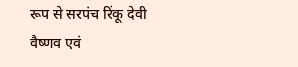रूप से सरपंच रिंकू देवी वैष्णव एवं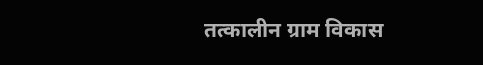तत्कालीन ग्राम विकास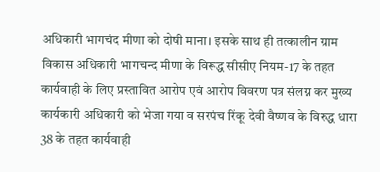अधिकारी भागचंद मीणा को दोषी माना। इसके साथ ही तत्कालीन ग्राम विकास अधिकारी भागचन्द मीणा के विरूद्ध सीसीए नियम-17 के तहत कार्यवाही के लिए प्रस्तावित आरोप एवं आरोप विवरण पत्र संलग्न कर मुख्य कार्यकारी अधिकारी को भेजा गया व सरपंच रिंकू देवी वैष्णव के विरुद्ध धारा 38 के तहत कार्यवाही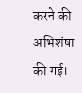करने की अभिशंषा की गई।